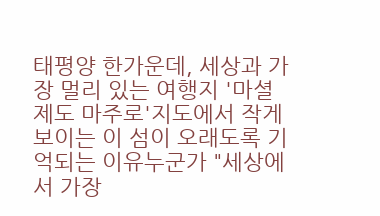태평양 한가운데, 세상과 가장 멀리 있는 여행지 '마셜 제도 마주로'지도에서 작게 보이는 이 섬이 오래도록 기억되는 이유누군가 "세상에서 가장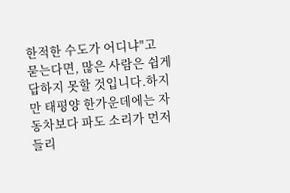한적한 수도가 어디냐"고 묻는다면, 많은 사람은 쉽게 답하지 못할 것입니다.하지만 태평양 한가운데에는 자동차보다 파도 소리가 먼저 들리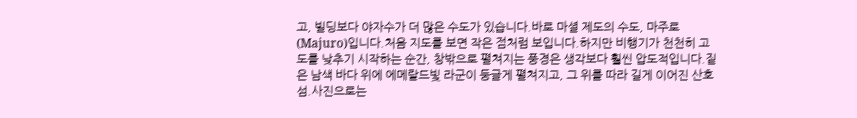고, 빌딩보다 야자수가 더 많은 수도가 있습니다.바로 마셜 제도의 수도, 마주로(Majuro)입니다.처음 지도를 보면 작은 점처럼 보입니다.하지만 비행기가 천천히 고도를 낮추기 시작하는 순간, 창밖으로 펼쳐지는 풍경은 생각보다 훨씬 압도적입니다.짙은 남색 바다 위에 에메랄드빛 라군이 둥글게 펼쳐지고, 그 위를 따라 길게 이어진 산호섬.사진으로는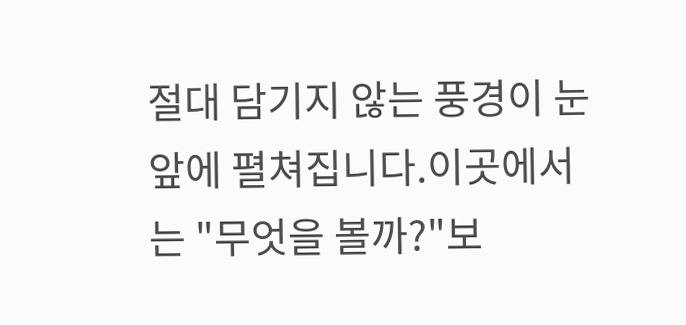절대 담기지 않는 풍경이 눈앞에 펼쳐집니다.이곳에서는 "무엇을 볼까?"보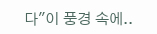다"이 풍경 속에..